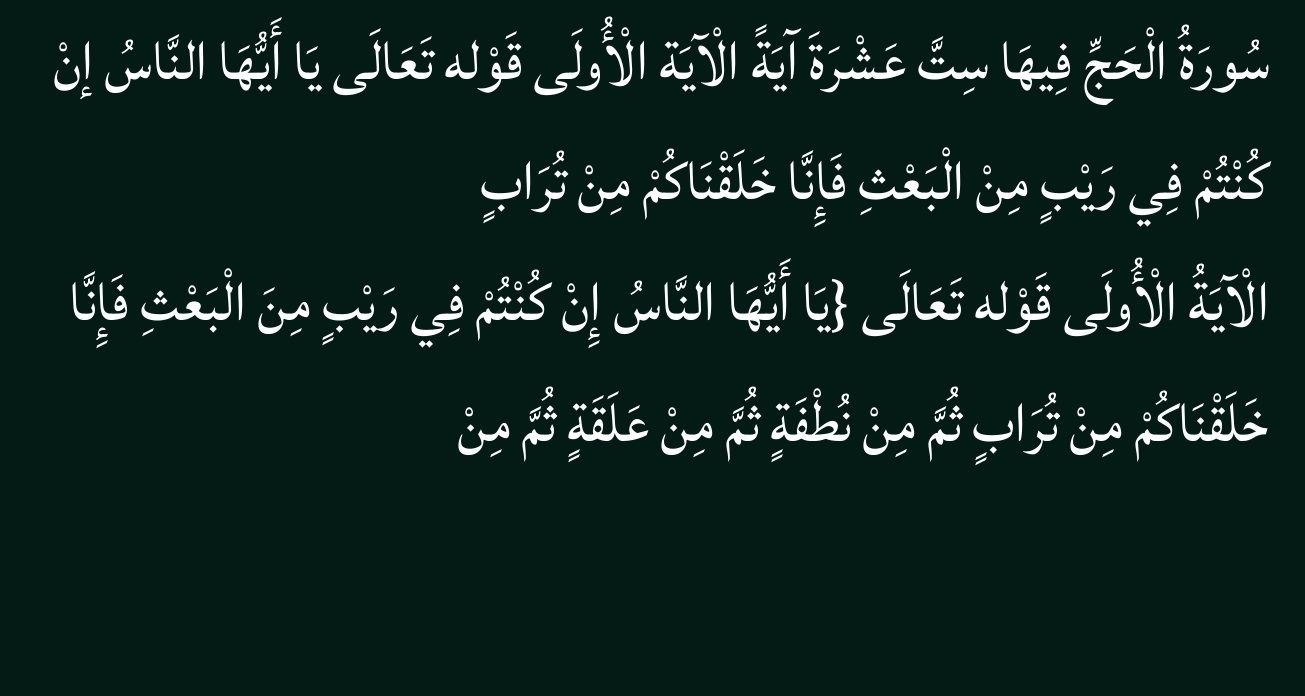سُورَةُ الْحَجِّ فِيهَا سِتَّ عَشْرَةَ آيَةً الْآيَة الْأُولَى قَوْله تَعَالَى يَا أَيُّهَا النَّاسُ إنْ كُنْتُمْ فِي رَيْبٍ مِنْ الْبَعْثِ فَإِنَّا خَلَقْنَاكُمْ مِنْ تُرَابٍ
الْآيَةُ الْأُولَى قَوْله تَعَالَى {يَا أَيُّهَا النَّاسُ إِنْ كُنْتُمْ فِي رَيْبٍ مِنَ الْبَعْثِ فَإِنَّا خَلَقْنَاكُمْ مِنْ تُرَابٍ ثُمَّ مِنْ نُطْفَةٍ ثُمَّ مِنْ عَلَقَةٍ ثُمَّ مِنْ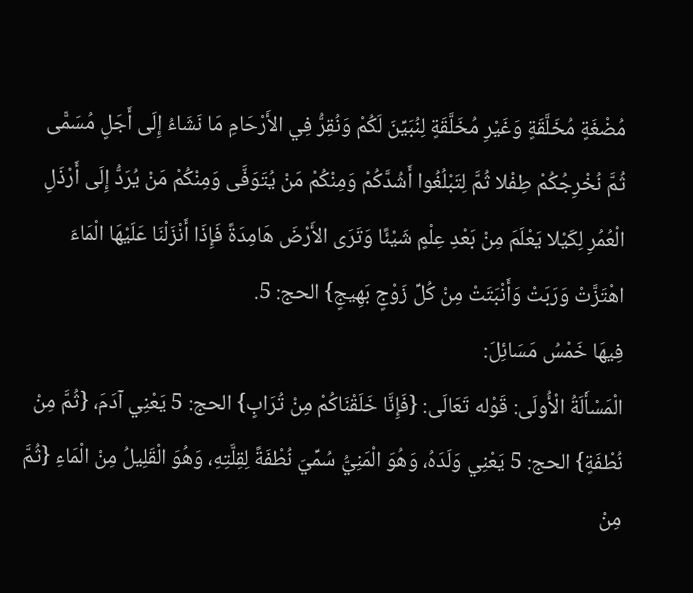مُضْغَةٍ مُخَلَّقَةٍ وَغَيْرِ مُخَلَّقَةٍ لِنُبَيِّنَ لَكُمْ وَنُقِرُّ فِي الأَرْحَامِ مَا نَشَاءُ إِلَى أَجَلٍ مُسَمًّى ثُمَّ نُخْرِجُكُمْ طِفْلا ثُمَّ لِتَبْلُغُوا أَشُدَّكُمْ وَمِنْكُمْ مَنْ يُتَوَفَّى وَمِنْكُمْ مَنْ يُرَدُّ إِلَى أَرْذَلِ الْعُمُرِ لِكَيْلا يَعْلَمَ مِنْ بَعْدِ عِلْمٍ شَيْئًا وَتَرَى الأَرْضَ هَامِدَةً فَإِذَا أَنْزَلْنَا عَلَيْهَا الْمَاءَ اهْتَزَّتْ وَرَبَتْ وَأَنْبَتَتْ مِنْ كُلِّ زَوْجٍ بَهِيجٍ} الحج: 5.
فِيهَا خَمْسُ مَسَائِلَ:
الْمَسْأَلَةُ الْأُولَى: قَوْله تَعَالَى: {فَإِنَّا خَلَقْنَاكُمْ مِنْ تُرَابٍ} الحج: 5 يَعْنِي آدَمَ، {ثُمَّ مِنْ نُطْفَةٍ} الحج: 5 يَعْنِي وَلَدَهُ، وَهُوَ الْمَنِيُّ سُمِّيَ نُطْفَةً لِقِلَّتِهِ، وَهُوَ الْقَلِيلُ مِنْ الْمَاءِ {ثُمَّ مِنْ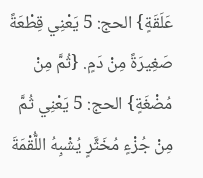عَلَقَةٍ} الحج: 5 يَعْنِي قِطْعَةً صَغِيرَةً مِنْ دَمٍ. {ثُمَّ مِنْ مُضْغَةٍ} الحج: 5 يَعْنِي ثُمَّ مِنْ جُزْءٍ مُخَثَّرٍ يُشْبِهُ اللُّقْمَةَ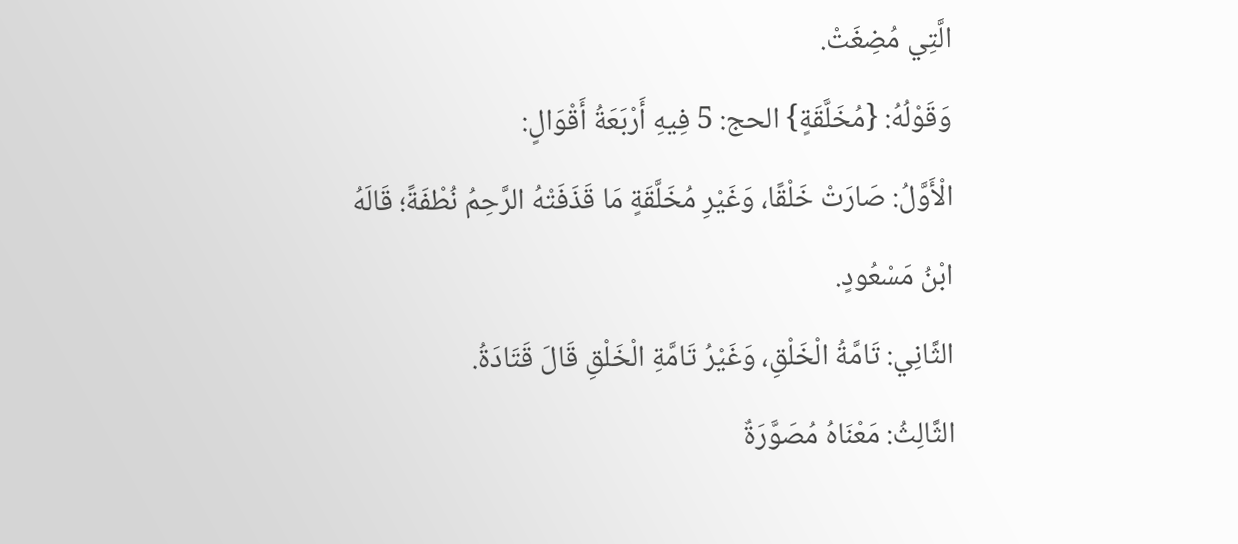الَّتِي مُضِغَتْ.
وَقَوْلُهُ: {مُخَلَّقَةٍ} الحج: 5 فِيهِ أَرْبَعَةُ أَقْوَالٍ:
الْأَوَّلُ: صَارَتْ خَلْقًا، وَغَيْرِ مُخَلَّقَةٍ مَا قَذَفَتْهُ الرَّحِمُ نُطْفَةً؛ قَالَهُ ابْنُ مَسْعُودٍ.
الثَّانِي: تَامَّةُ الْخَلْقِ، وَغَيْرُ تَامَّةِ الْخَلْقِ قَالَ قَتَادَةُ.
الثَّالِثُ: مَعْنَاهُ مُصَوَّرَةٌ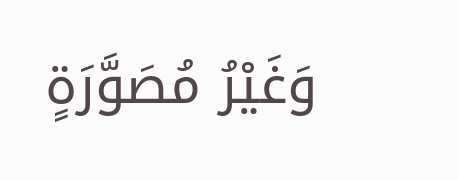وَغَيْرُ مُصَوَّرَةٍ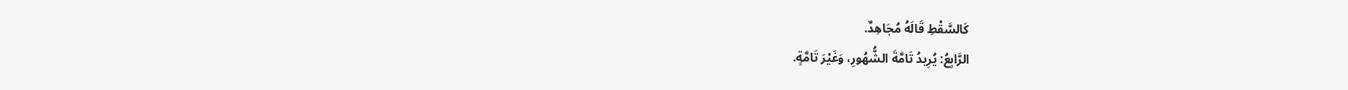كَالسَّقْطِ قَالَهُ مُجَاهِدٌ.
الرَّابِعُ: يُرِيدُ تَامَّةَ الشُّهُورِ، وَغَيْرَ تَامَّةٍ.